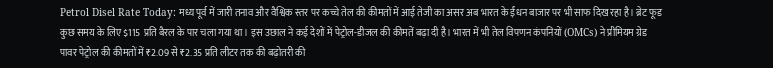Petrol Disel Rate Today: मध्य पूर्व में जारी तनाव और वैश्विक स्तर पर कच्चे तेल की कीमतों में आई तेजी का असर अब भारत के ईंधन बाजार पर भी साफ दिख रहा है। ब्रेट फूड कुछ समय के लिए $115 प्रति बैरल के पार चला गया था। इस उछाल ने कई देशों में पेट्रोल-डीजल की कीमतें बढ़ा दी है। भारत में भी तेल विपणन कंपनियों (OMCs) ने प्रीमियम ग्रेड पावर पेट्रोल की कीमतों में ₹2.09 से ₹2.35 प्रति लीटर तक की बढ़ोतरी की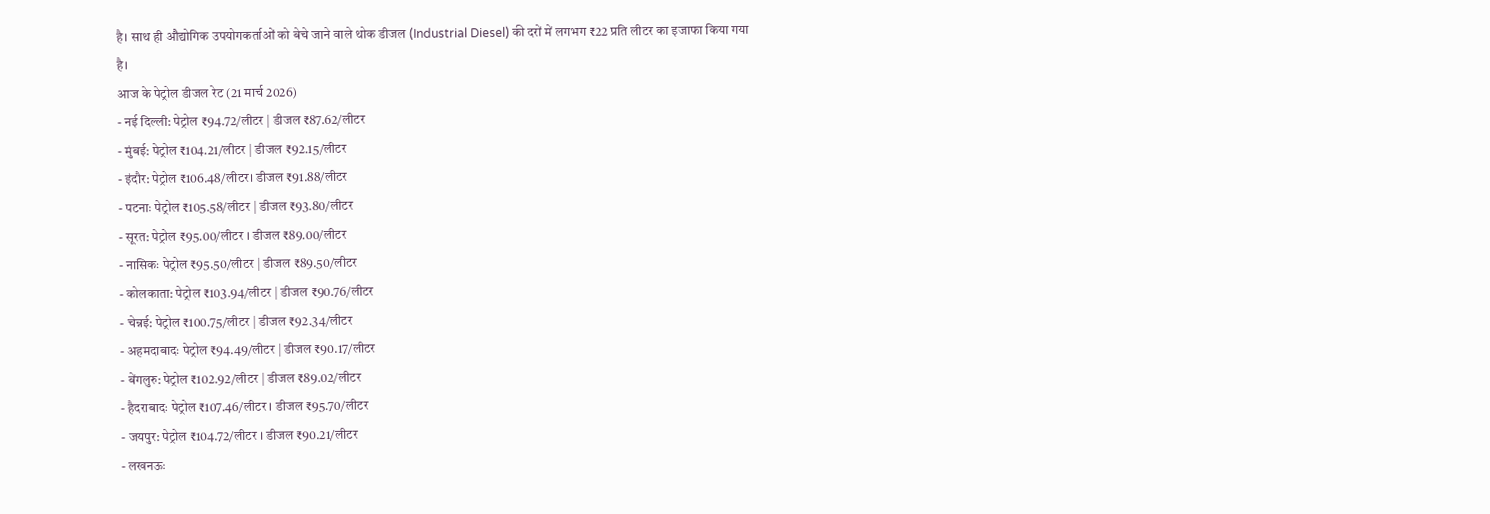है। साथ ही औद्योगिक उपयोगकर्ताओं को बेचे जाने वाले थोक डीजल (Industrial Diesel) की दरों में लगभग ₹22 प्रति लीटर का इजाफा किया गया है।
आज के पेट्रोल डीजल रेट (21 मार्च 2026)
- नई दिल्ली: पेट्रोल ₹94.72/लीटर | डीजल ₹87.62/लीटर
- मुंबई: पेट्रोल ₹104.21/लीटर | डीजल ₹92.15/लीटर
- इंदौर: पेट्रोल ₹106.48/लीटर। डीजल ₹91.88/लीटर
- पटनाः पेट्रोल ₹105.58/लीटर | डीजल ₹93.80/लीटर
- सूरत: पेट्रोल ₹95.00/लीटर । डीजल ₹89.00/लीटर
- नासिकः पेट्रोल ₹95.50/लीटर | डीजल ₹89.50/लीटर
- कोलकाता: पेट्रोल ₹103.94/लीटर | डीजल ₹90.76/लीटर
- चेन्नई: पेट्रोल ₹100.75/लीटर | डीजल ₹92.34/लीटर
- अहमदाबादः पेट्रोल ₹94.49/लीटर | डीजल ₹90.17/लीटर
- बेंगलुरु: पेट्रोल ₹102.92/लीटर | डीजल ₹89.02/लीटर
- हैदराबादः पेट्रोल ₹107.46/लीटर । डीजल ₹95.70/लीटर
- जयपुर: पेट्रोल ₹104.72/लीटर । डीजल ₹90.21/लीटर
- लखनऊः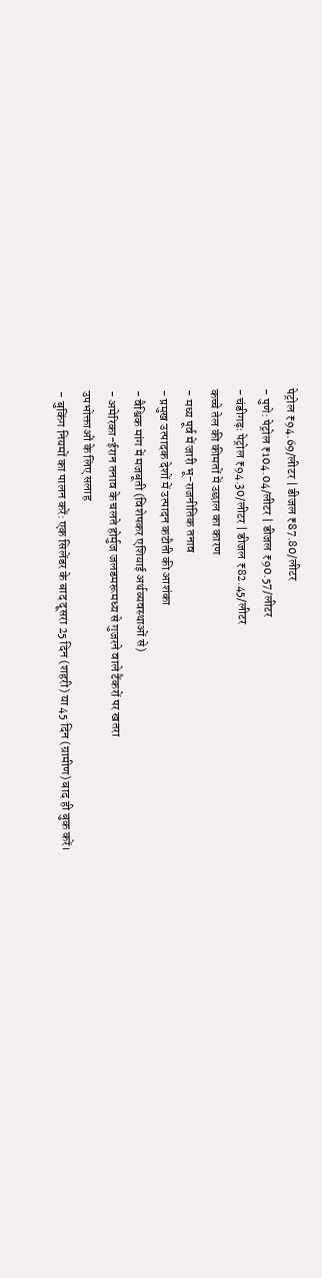पेट्रोल ₹94.69/लीटर | डीजल ₹87.80/लीटर
- पुणे: पेट्रोल ₹104.04/लीटर | डीजल ₹90.57/लीटर
- चंडीगढ़ः पेट्रोल ₹94.30/लीटर | डीजल ₹82.45/लीटर
कच्चे तेल की कीमतों में उछाल का कारण
- मध्य पूर्व में जारी भू-राजनीतिक तनाव
- प्रमुख उत्पादक देशों में उत्पादन कटौती की आशंका
- वैश्विक मांग में मजबूती (विशेषकर एशियाई अर्थव्यवस्थाओं से)
- अमेरिका-ईरान तनाव के चलते होर्मुज जलडमरूमध्य से गुजरने वाले टैंकरों पर खतरा
उपभोक्ताओं के लिए सलाह
- बुकिंग नियमों का पालन करें: एक सिलेंडर के बाद दूसरा 25 दिन (शहरी) या 45 दिन (ग्रामीण) बाद ही बुक करें।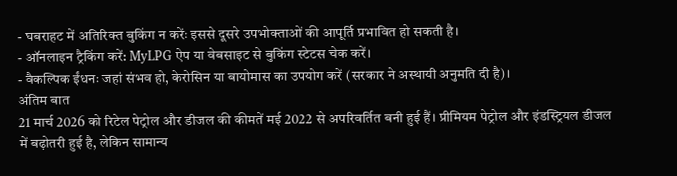- घबराहट में अतिरिक्त बुकिंग न करेंः इससे दूसरे उपभोक्ताओं की आपूर्ति प्रभावित हो सकती है।
- ऑनलाइन ट्रैकिंग करें: MyLPG ऐप या वेबसाइट से बुकिंग स्टेटस चेक करें।
- वैकल्पिक ईंधनः जहां संभव हो, केरोसिन या बायोमास का उपयोग करें (सरकार ने अस्थायी अनुमति दी है)।
अंतिम बात
21 मार्च 2026 को रिटेल पेट्रोल और डीजल की कीमतें मई 2022 से अपरिवर्तित बनी हुई हैं। प्रीमियम पेट्रोल और इंडस्ट्रियल डीजल में बढ़ोतरी हुई है, लेकिन सामान्य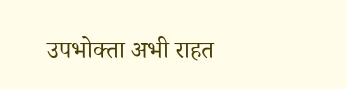उपभोक्ता अभी राहत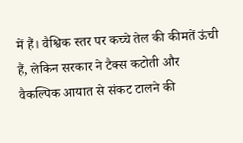में हैं। वैश्विक स्तर पर कच्चे तेल की कीमतें ऊंची हैं, लेकिन सरकार ने टैक्स कटोती और वैकल्पिक आयात से संकट टालने की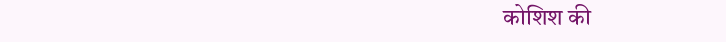कोशिश की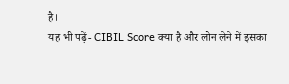है।
यह भी पढ़ें- CIBIL Score क्या है और लोन लेने में इसका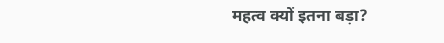महत्व क्यों इतना बड़ा?